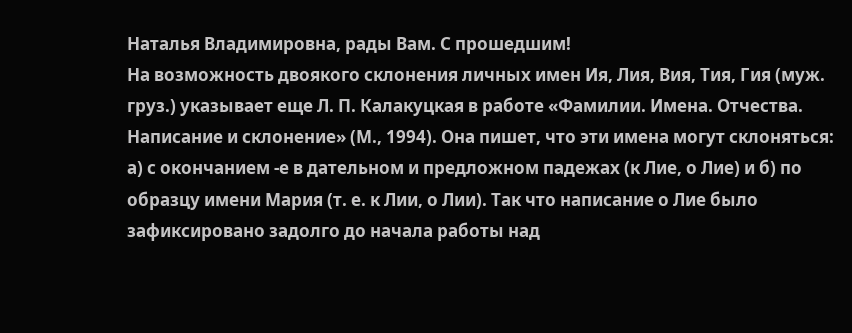Наталья Владимировна, рады Вам. С прошедшим!
На возможность двоякого склонения личных имен Ия, Лия, Вия, Тия, Гия (муж. груз.) указывает еще Л. П. Калакуцкая в работе «Фамилии. Имена. Отчества. Написание и склонение» (М., 1994). Она пишет, что эти имена могут склоняться: а) с окончанием -е в дательном и предложном падежах (к Лие, о Лие) и б) по образцу имени Мария (т. е. к Лии, о Лии). Так что написание о Лие было зафиксировано задолго до начала работы над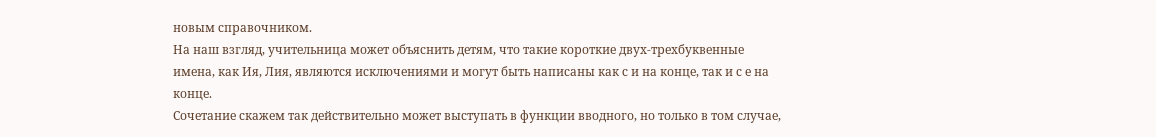новым справочником.
На наш взгляд, учительница может объяснить детям, что такие короткие двух-трехбуквенные имена, как Ия, Лия, являются исключениями и могут быть написаны как с и на конце, так и с е на конце.
Сочетание скажем так действительно может выступать в функции вводного, но только в том случае,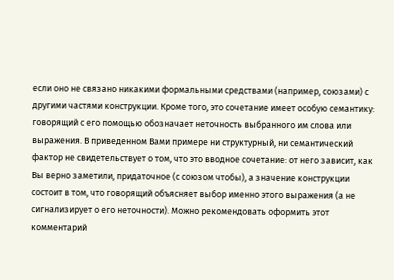если оно не связано никакими формальными средствами (например, союзами) с другими частями конструкции. Кроме того, это сочетание имеет особую семантику: говорящий с его помощью обозначает неточность выбранного им слова или выражения. В приведенном Вами примере ни структурный, ни семантический фактор не свидетельствует о том, что это вводное сочетание: от него зависит, как Вы верно заметили, придаточное (с союзом чтобы), а значение конструкции состоит в том, что говорящий объясняет выбор именно этого выражения (а не сигнализирует о его неточности). Можно рекомендовать оформить этот комментарий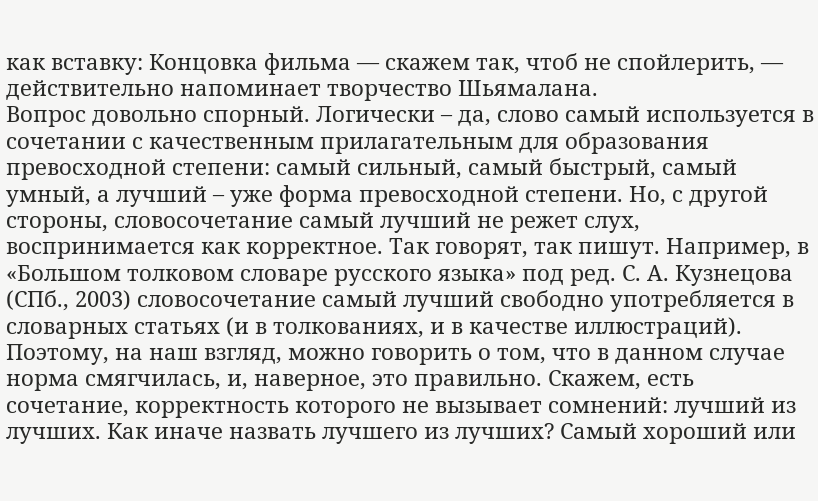как вставку: Концовка фильма — скажем так, чтоб не спойлерить, — действительно напоминает творчество Шьямалана.
Вопрос довольно спорный. Логически – да, слово самый используется в сочетании с качественным прилагательным для образования превосходной степени: самый сильный, самый быстрый, самый умный, а лучший – уже форма превосходной степени. Но, с другой стороны, словосочетание самый лучший не режет слух, воспринимается как корректное. Так говорят, так пишут. Например, в «Большом толковом словаре русского языка» под ред. С. А. Кузнецова (СПб., 2003) словосочетание самый лучший свободно употребляется в словарных статьях (и в толкованиях, и в качестве иллюстраций). Поэтому, на наш взгляд, можно говорить о том, что в данном случае норма смягчилась, и, наверное, это правильно. Скажем, есть сочетание, корректность которого не вызывает сомнений: лучший из лучших. Как иначе назвать лучшего из лучших? Самый хороший или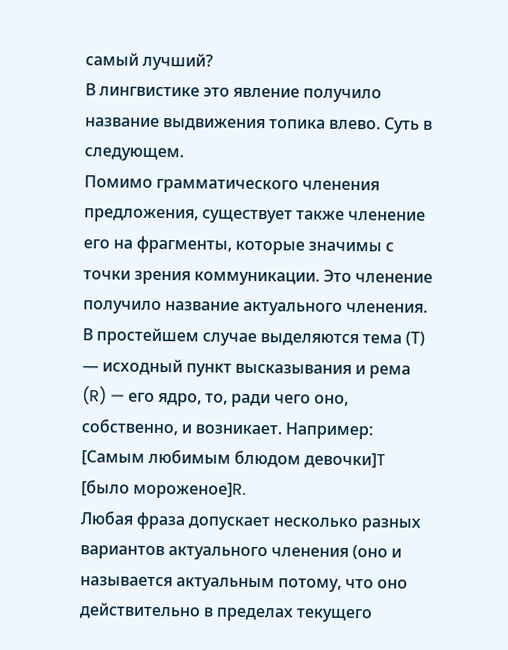самый лучший?
В лингвистике это явление получило название выдвижения топика влево. Суть в следующем.
Помимо грамматического членения предложения, существует также членение его на фрагменты, которые значимы с точки зрения коммуникации. Это членение получило название актуального членения. В простейшем случае выделяются тема (Т) — исходный пункт высказывания и рема (R) — его ядро, то, ради чего оно, собственно, и возникает. Например:
[Самым любимым блюдом девочки]T [было мороженое]R.
Любая фраза допускает несколько разных вариантов актуального членения (оно и называется актуальным потому, что оно действительно в пределах текущего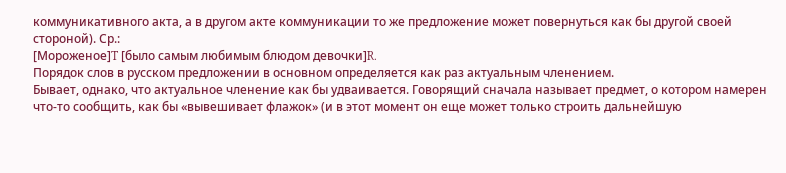коммуникативного акта, а в другом акте коммуникации то же предложение может повернуться как бы другой своей стороной). Ср.:
[Мороженое]T [было самым любимым блюдом девочки]R.
Порядок слов в русском предложении в основном определяется как раз актуальным членением.
Бывает, однако, что актуальное членение как бы удваивается. Говорящий сначала называет предмет, о котором намерен что-то сообщить, как бы «вывешивает флажок» (и в этот момент он еще может только строить дальнейшую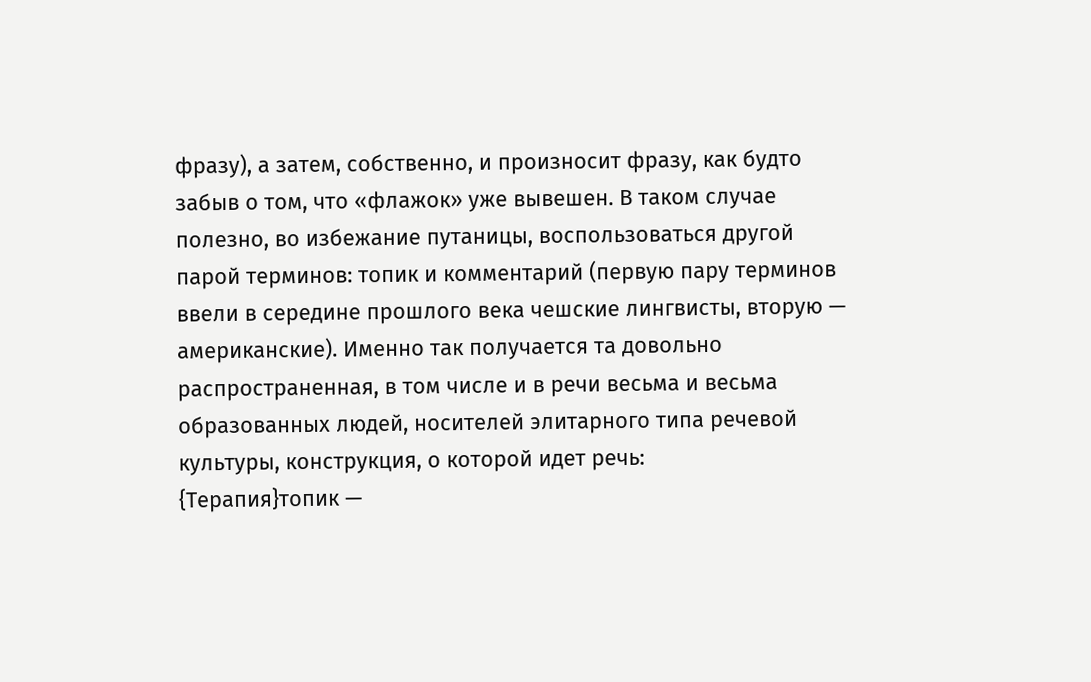фразу), а затем, собственно, и произносит фразу, как будто забыв о том, что «флажок» уже вывешен. В таком случае полезно, во избежание путаницы, воспользоваться другой парой терминов: топик и комментарий (первую пару терминов ввели в середине прошлого века чешские лингвисты, вторую — американские). Именно так получается та довольно распространенная, в том числе и в речи весьма и весьма образованных людей, носителей элитарного типа речевой культуры, конструкция, о которой идет речь:
{Терапия}топик —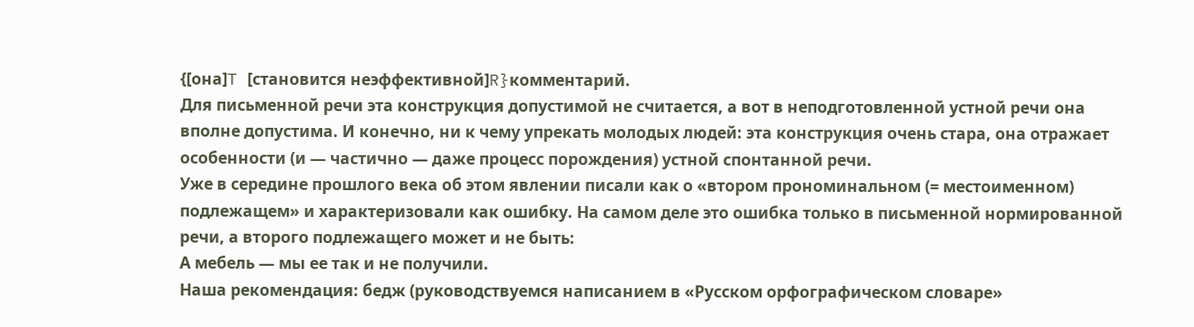{[она]T [становится неэффективной]R}комментарий.
Для письменной речи эта конструкция допустимой не считается, а вот в неподготовленной устной речи она вполне допустима. И конечно, ни к чему упрекать молодых людей: эта конструкция очень стара, она отражает особенности (и — частично — даже процесс порождения) устной спонтанной речи.
Уже в середине прошлого века об этом явлении писали как о «втором прономинальном (= местоименном) подлежащем» и характеризовали как ошибку. На самом деле это ошибка только в письменной нормированной речи, а второго подлежащего может и не быть:
А мебель — мы ее так и не получили.
Наша рекомендация: бедж (руководствуемся написанием в «Русском орфографическом словаре»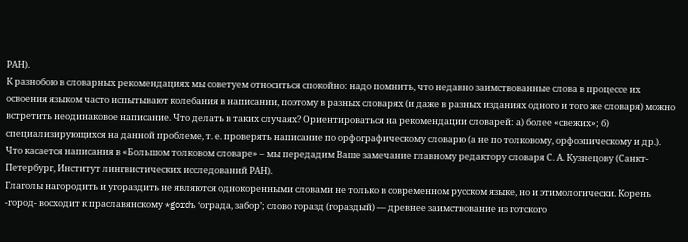РАН).
К разнобою в словарных рекомендациях мы советуем относиться спокойно: надо помнить, что недавно заимствованные слова в процессе их освоения языком часто испытывают колебания в написании, поэтому в разных словарях (и даже в разных изданиях одного и того же словаря) можно встретить неодинаковое написание. Что делать в таких случаях? Ориентироваться на рекомендации словарей: а) более «свежих»; б) специализирующихся на данной проблеме, т. е. проверять написание по орфографическому словарю (а не по толковому, орфоэпическому и др.).
Что касается написания в «Большом толковом словаре» – мы передадим Ваше замечание главному редактору словаря С. А. Кузнецову (Санкт-Петербург, Институт лингвистических исследований РАН).
Глаголы нагородить и угораздить не являются однокоренными словами не только в современном русском языке, но и этимологически. Корень -город- восходит к праславянскому *gordъ ‘ограда, забор’; слово горазд (гораздый) ― древнее заимствование из готского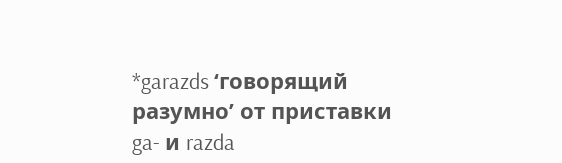*garazds ‘говорящий разумно’ от приставки ga- и razda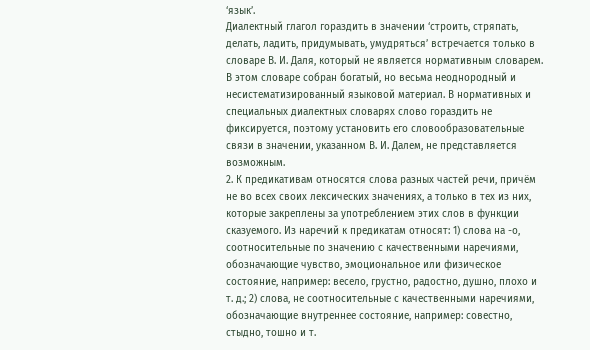‘язык’.
Диалектный глагол гораздить в значении ‘строить, стряпать, делать, ладить, придумывать, умудряться’ встречается только в словаре В. И. Даля, который не является нормативным словарем. В этом словаре собран богатый, но весьма неоднородный и несистематизированный языковой материал. В нормативных и специальных диалектных словарях слово гораздить не фиксируется, поэтому установить его словообразовательные связи в значении, указанном В. И. Далем, не представляется возможным.
2. К предикативам относятся слова разных частей речи, причём не во всех своих лексических значениях, а только в тех из них, которые закреплены за употреблением этих слов в функции сказуемого. Из наречий к предикатам относят: 1) слова на -о, соотносительные по значению с качественными наречиями, обозначающие чувство, эмоциональное или физическое состояние, например: весело, грустно, радостно, душно, плохо и т. д.; 2) слова, не соотносительные с качественными наречиями, обозначающие внутреннее состояние, например: совестно, стыдно, тошно и т.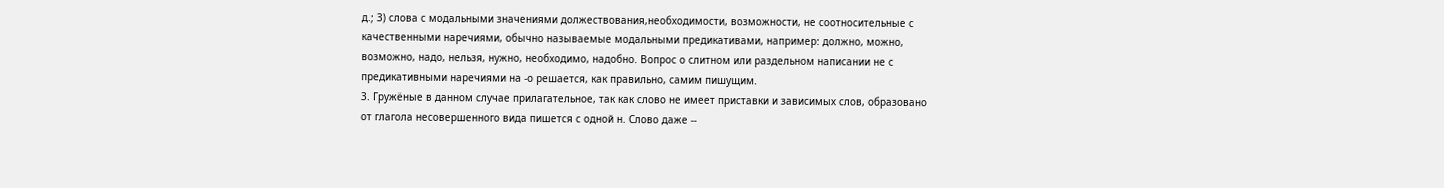д.; 3) слова с модальными значениями должествования,необходимости, возможности, не соотносительные с качественными наречиями, обычно называемые модальными предикативами, например: должно, можно, возможно, надо, нельзя, нужно, необходимо, надобно. Вопрос о слитном или раздельном написании не с предикативными наречиями на -о решается, как правильно, самим пишущим.
3. Гружёные в данном случае прилагательное, так как слово не имеет приставки и зависимых слов, образовано от глагола несовершенного вида пишется с одной н. Слово даже --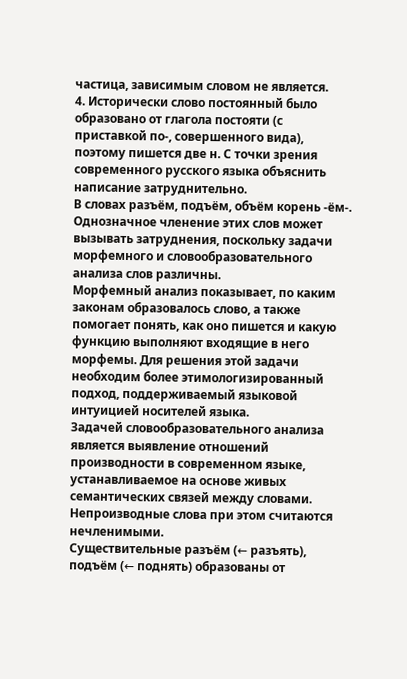частица, зависимым словом не является.
4. Исторически слово постоянный было образовано от глагола постояти (с приставкой по-, совершенного вида), поэтому пишется две н. С точки зрения современного русского языка объяснить написание затруднительно.
В словах разъём, подъём, объём корень -ём-.
Однозначное членение этих слов может вызывать затруднения, поскольку задачи морфемного и словообразовательного анализа слов различны.
Морфемный анализ показывает, по каким законам образовалось слово, а также помогает понять, как оно пишется и какую функцию выполняют входящие в него морфемы. Для решения этой задачи необходим более этимологизированный подход, поддерживаемый языковой интуицией носителей языка.
Задачей словообразовательного анализа является выявление отношений производности в современном языке, устанавливаемое на основе живых семантических связей между словами. Непроизводные слова при этом считаются нечленимыми.
Существительные разъём (← разъять), подъём (← поднять) образованы от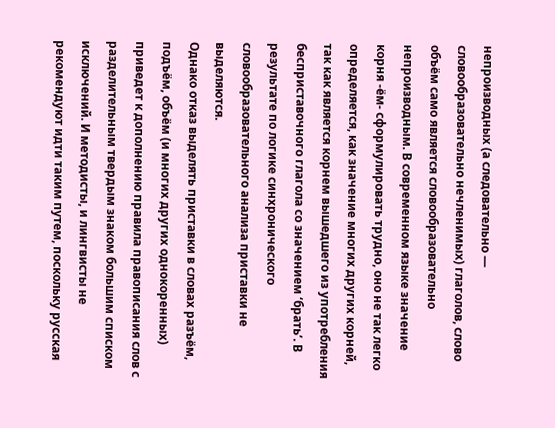непроизводных (а следовательно — словообразовательно нечленимых) глаголов, слово объём само является словообразовательно непроизводным. В современном языке значение корня -ём- сформулировать трудно, оно не так легко определяется, как значение многих других корней, так как является корнем вышедшего из употребления бесприставочного глагола со значением ‘брать’. В результате по логике синхронического словообразовательного анализа приставки не выделяются.
Однако отказ выделять приставки в словах разъём, подъём, объём (и многих других однокоренных) приведет к дополнению правила правописания слов с разделительным твердым знаком большим списком исключений. И методисты, и лингвисты не рекомендуют идти таким путем, поскольку русская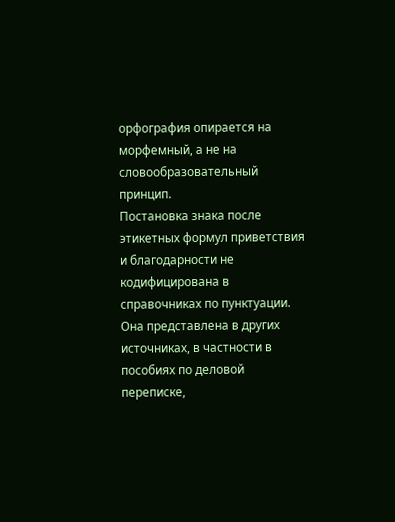орфография опирается на морфемный, а не на словообразовательный принцип.
Постановка знака после этикетных формул приветствия и благодарности не кодифицирована в справочниках по пунктуации. Она представлена в других источниках, в частности в пособиях по деловой переписке,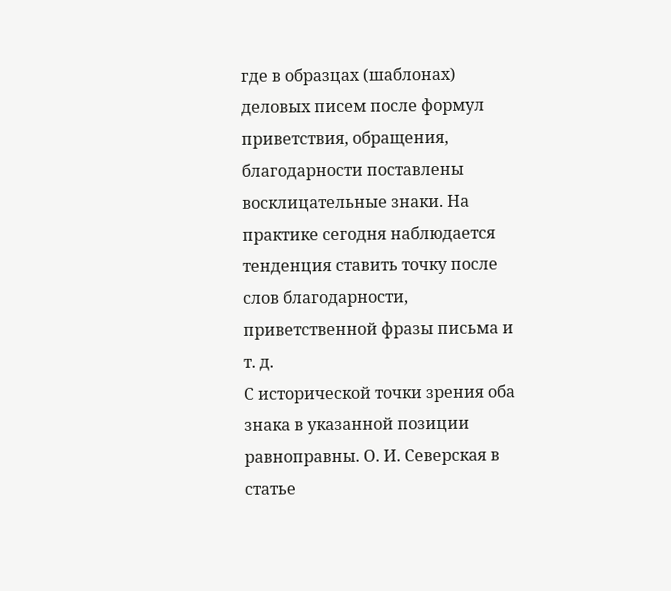где в образцах (шаблонах) деловых писем после формул приветствия, обращения, благодарности поставлены восклицательные знаки. На практике сегодня наблюдается тенденция ставить точку после слов благодарности, приветственной фразы письма и т. д.
С исторической точки зрения оба знака в указанной позиции равноправны. О. И. Северская в статье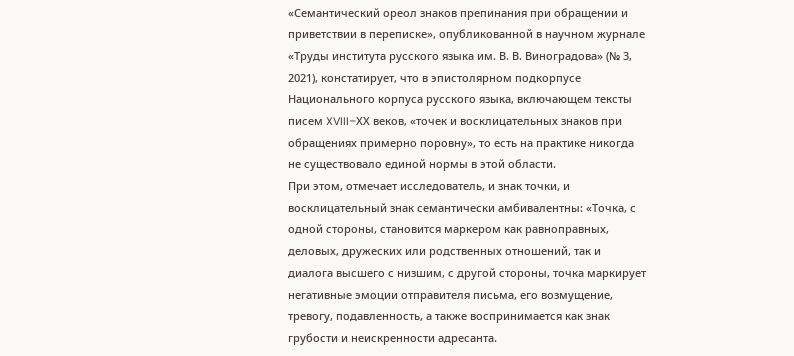«Семантический ореол знаков препинания при обращении и приветствии в переписке», опубликованной в научном журнале «Труды института русского языка им. В. В. Виноградова» (№ 3, 2021), констатирует, что в эпистолярном подкорпусе Национального корпуса русского языка, включающем тексты писем XVIII–ХХ веков, «точек и восклицательных знаков при обращениях примерно поровну», то есть на практике никогда не существовало единой нормы в этой области.
При этом, отмечает исследователь, и знак точки, и восклицательный знак семантически амбивалентны: «Точка, с одной стороны, становится маркером как равноправных, деловых, дружеских или родственных отношений, так и диалога высшего с низшим, с другой стороны, точка маркирует негативные эмоции отправителя письма, его возмущение, тревогу, подавленность, а также воспринимается как знак грубости и неискренности адресанта.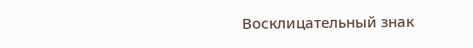Восклицательный знак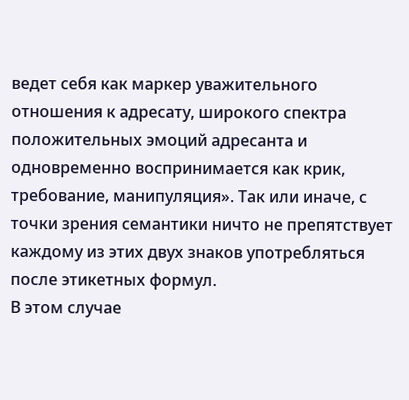ведет себя как маркер уважительного отношения к адресату, широкого спектра положительных эмоций адресанта и одновременно воспринимается как крик, требование, манипуляция». Так или иначе, с точки зрения семантики ничто не препятствует каждому из этих двух знаков употребляться после этикетных формул.
В этом случае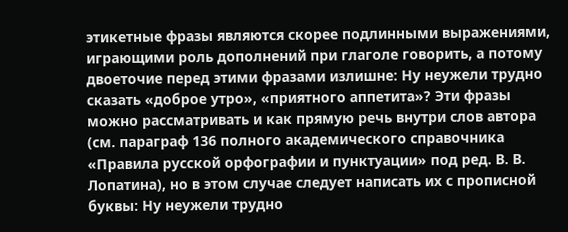этикетные фразы являются скорее подлинными выражениями, играющими роль дополнений при глаголе говорить, а потому двоеточие перед этими фразами излишне: Ну неужели трудно сказать «доброе утро», «приятного аппетита»? Эти фразы можно рассматривать и как прямую речь внутри слов автора (см. параграф 136 полного академического справочника «Правила русской орфографии и пунктуации» под ред. В. В. Лопатина), но в этом случае следует написать их с прописной буквы: Ну неужели трудно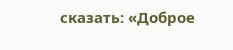сказать: «Доброе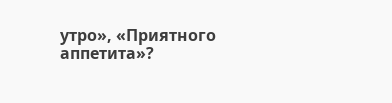утро», «Приятного аппетита»?